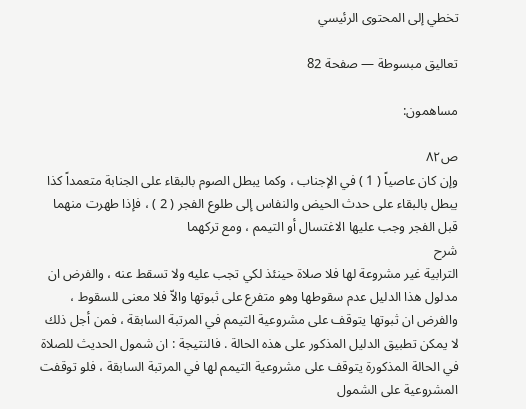تخطي إلى المحتوى الرئيسي

تعاليق مبسوطة — صفحة 82

مساهمون:

ص٨٢
وإن كان عاصياً ( 1 ) في الإجناب ، وكما يبطل الصوم بالبقاء على الجنابة متعمداً كذا يبطل بالبقاء على حدث الحيض والنفاس إلى طلوع الفجر ( 2 ) ، فإذا طهرت منهما قبل الفجر وجب عليها الاغتسال أو التيمم ، ومع تركهما
شرح
الترابية غير مشروعة لها فلا صلاة حينئذ لكي تجب عليه ولا تسقط عنه ، والفرض ان مدلول هذا الدليل عدم سقوطها وهو متفرع على ثبوتها والاّ فلا معنى للسقوط ، والفرض ان ثبوتها يتوقف على مشروعية التيمم في المرتبة السابقة ، فمن أجل ذلك لا يمكن تطبيق الدليل المذكور على هذه الحالة . فالنتيجة : ان شمول الحديث للصلاة في الحالة المذكورة يتوقف على مشروعية التيمم لها في المرتبة السابقة ، فلو توقفت المشروعية على الشمول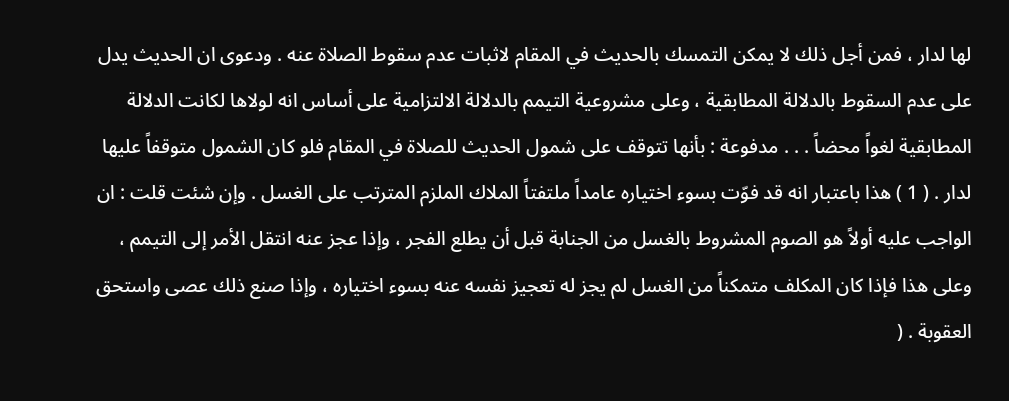لها لدار ، فمن أجل ذلك لا يمكن التمسك بالحديث في المقام لاثبات عدم سقوط الصلاة عنه . ودعوى ان الحديث يدل على عدم السقوط بالدلالة المطابقية ، وعلى مشروعية التيمم بالدلالة الالتزامية على أساس انه لولاها لكانت الدلالة المطابقية لغواً محضاً . . . مدفوعة : بأنها تتوقف على شمول الحديث للصلاة في المقام فلو كان الشمول متوقفاً عليها لدار . ( 1 ) هذا باعتبار انه قد فوّت بسوء اختياره عامداً ملتفتاً الملاك الملزم المترتب على الغسل . وإن شئت قلت : ان الواجب عليه أولاً هو الصوم المشروط بالغسل من الجنابة قبل أن يطلع الفجر ، وإذا عجز عنه انتقل الأمر إلى التيمم ، وعلى هذا فإذا كان المكلف متمكناً من الغسل لم يجز له تعجيز نفسه عنه بسوء اختياره ، وإذا صنع ذلك عصى واستحق العقوبة . (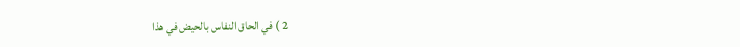2 ) في الحاق النفاس بالحيض في هذا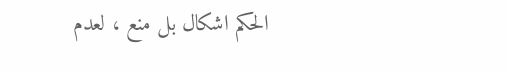الحكم اشكال بل منع ، لعدم